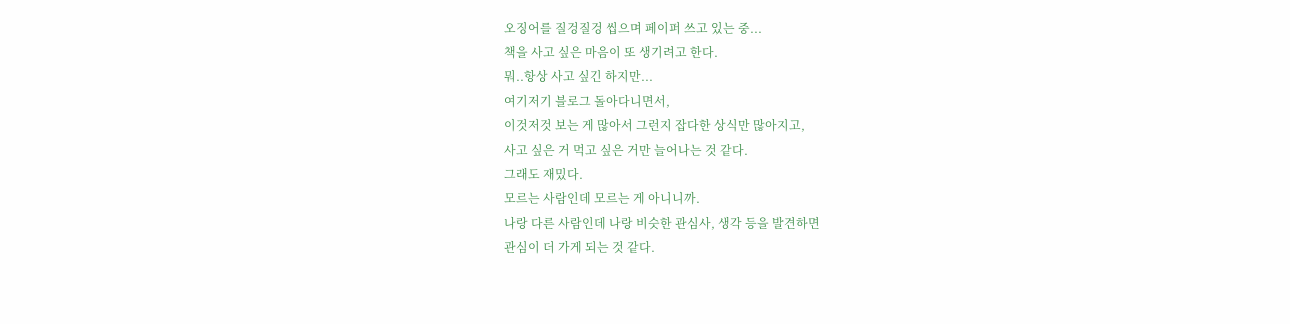오징어를 질겅질겅 씹으며 페이퍼 쓰고 있는 중...
책을 사고 싶은 마음이 또 생기려고 한다.
뭐..항상 사고 싶긴 하지만...
여기저기 블로그 돌아다니면서,
이것저것 보는 게 많아서 그런지 잡다한 상식만 많아지고,
사고 싶은 거 먹고 싶은 거만 늘어나는 것 같다.
그래도 재밌다.
모르는 사람인데 모르는 게 아니니까.
나랑 다른 사람인데 나랑 비슷한 관심사, 생각 등을 발견하면
관심이 더 가게 되는 것 같다.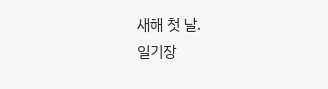새해 첫 날.
일기장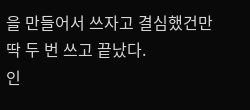을 만들어서 쓰자고 결심했건만
딱 두 번 쓰고 끝났다.
인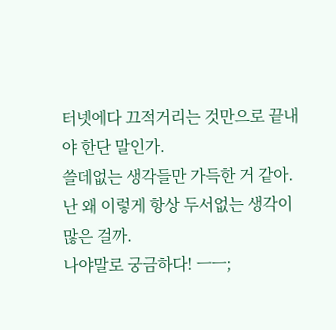터넷에다 끄적거리는 것만으로 끝내야 한단 말인가.
쓸데없는 생각들만 가득한 거 같아.
난 왜 이렇게 항상 두서없는 생각이 많은 걸까.
나야말로 궁금하다! ㅡㅡ;